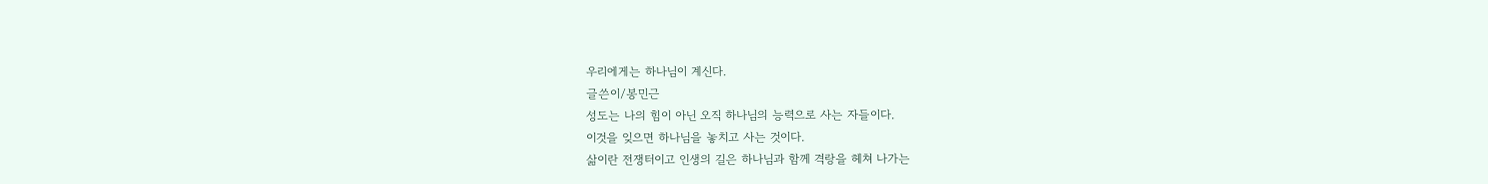우리에게는 하나님이 계신다.
글쓴이/봉민근
성도는 나의 힘이 아닌 오직 하나님의 능력으로 사는 자들이다.
이것을 잊으면 하나님을 놓치고 사는 것이다.
삶이란 전쟁터이고 인생의 길은 하나님과 함께 격랑을 헤쳐 나가는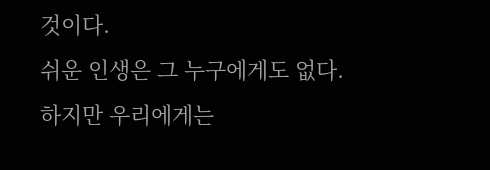것이다.
쉬운 인생은 그 누구에게도 없다.
하지만 우리에게는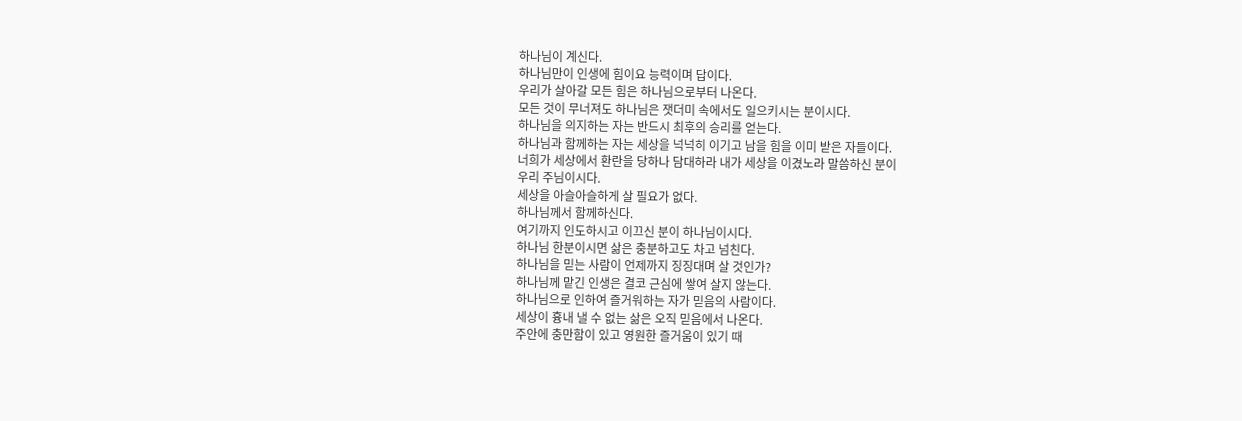하나님이 계신다.
하나님만이 인생에 힘이요 능력이며 답이다.
우리가 살아갈 모든 힘은 하나님으로부터 나온다.
모든 것이 무너져도 하나님은 잿더미 속에서도 일으키시는 분이시다.
하나님을 의지하는 자는 반드시 최후의 승리를 얻는다.
하나님과 함께하는 자는 세상을 넉넉히 이기고 남을 힘을 이미 받은 자들이다.
너희가 세상에서 환란을 당하나 담대하라 내가 세상을 이겼노라 말씀하신 분이
우리 주님이시다.
세상을 아슬아슬하게 살 필요가 없다.
하나님께서 함께하신다.
여기까지 인도하시고 이끄신 분이 하나님이시다.
하나님 한분이시면 삶은 충분하고도 차고 넘친다.
하나님을 믿는 사람이 언제까지 징징대며 살 것인가?
하나님께 맡긴 인생은 결코 근심에 쌓여 살지 않는다.
하나님으로 인하여 즐거워하는 자가 믿음의 사람이다.
세상이 흉내 낼 수 없는 삶은 오직 믿음에서 나온다.
주안에 충만함이 있고 영원한 즐거움이 있기 때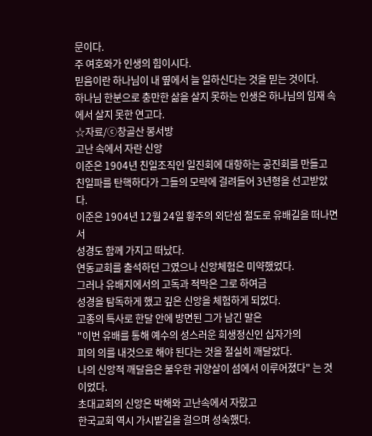문이다.
주 여호와가 인생의 힘이시다.
믿음이란 하나님이 내 옆에서 늘 일하신다는 것을 믿는 것이다.
하나님 한분으로 충만한 삶을 살지 못하는 인생은 하나님의 임재 속에서 살지 못한 연고다.
☆자료/ⓒ창골산 봉서방
고난 속에서 자란 신앙
이준은 1904년 친일조직인 일진회에 대항하는 공진회를 만들고
친일파를 탄핵하다가 그들의 모략에 걸려들어 3년형을 선고받았다.
이준은 1904년 12월 24일 황주의 외단섬 철도로 유배길을 떠나면서
성경도 함께 가지고 떠났다.
연동교회를 출석하던 그였으나 신앙체험은 미약했었다.
그러나 유배지에서의 고독과 적막은 그로 하여금
성경을 탐독하게 했고 깊은 신앙을 체험하게 되었다.
고종의 특사로 한달 안에 방면된 그가 남긴 말은
"이번 유배를 통해 예수의 성스러운 희생정신인 십자가의
피의 의를 내것으로 해야 된다는 것을 절실히 깨달았다.
나의 신앙적 깨달음은 불우한 귀양살이 섬에서 이루어졌다" 는 것이었다.
초대교회의 신앙은 박해와 고난속에서 자랐고
한국교회 역시 가시밭길을 걸으며 성숙했다.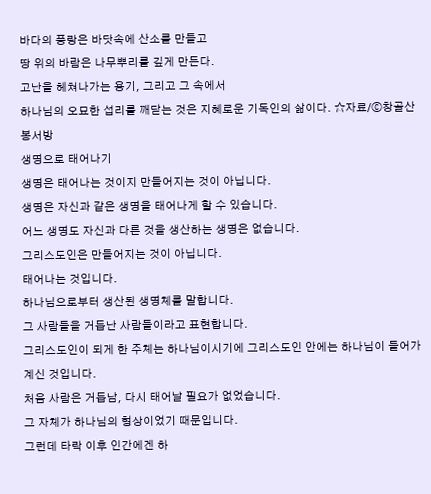바다의 풍랑은 바닷속에 산소를 만들고
땅 위의 바람은 나무뿌리를 깊게 만든다.
고난을 헤쳐나가는 용기, 그리고 그 속에서
하나님의 오묘한 섭리를 깨닫는 것은 지혜로운 기독인의 삶이다. ☆자료/ⓒ창골산 봉서방
생명으로 태어나기
생명은 태어나는 것이지 만들어지는 것이 아닙니다.
생명은 자신과 같은 생명을 태어나게 할 수 있습니다.
어느 생명도 자신과 다른 것을 생산하는 생명은 없습니다.
그리스도인은 만들어지는 것이 아닙니다.
태어나는 것입니다.
하나님으로부터 생산된 생명체를 말합니다.
그 사람들을 거듭난 사람들이라고 표현합니다.
그리스도인이 되게 한 주체는 하나님이시기에 그리스도인 안에는 하나님이 들어가 계신 것입니다.
처음 사람은 거듭남, 다시 태어날 필요가 없었습니다.
그 자체가 하나님의 형상이었기 때문입니다.
그런데 타락 이후 인간에겐 하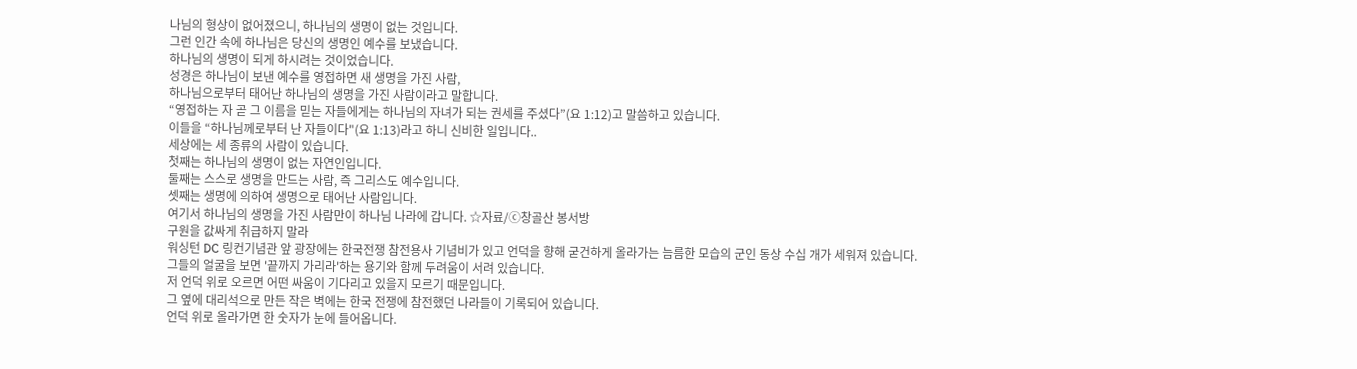나님의 형상이 없어졌으니, 하나님의 생명이 없는 것입니다.
그런 인간 속에 하나님은 당신의 생명인 예수를 보냈습니다.
하나님의 생명이 되게 하시려는 것이었습니다.
성경은 하나님이 보낸 예수를 영접하면 새 생명을 가진 사람,
하나님으로부터 태어난 하나님의 생명을 가진 사람이라고 말합니다.
“영접하는 자 곧 그 이름을 믿는 자들에게는 하나님의 자녀가 되는 권세를 주셨다”(요 1:12)고 말씀하고 있습니다.
이들을 “하나님께로부터 난 자들이다"(요 1:13)라고 하니 신비한 일입니다..
세상에는 세 종류의 사람이 있습니다.
첫째는 하나님의 생명이 없는 자연인입니다.
둘째는 스스로 생명을 만드는 사람, 즉 그리스도 예수입니다.
셋째는 생명에 의하여 생명으로 태어난 사람입니다.
여기서 하나님의 생명을 가진 사람만이 하나님 나라에 갑니다. ☆자료/ⓒ창골산 봉서방
구원을 값싸게 취급하지 말라
워싱턴 DC 링컨기념관 앞 광장에는 한국전쟁 참전용사 기념비가 있고 언덕을 향해 굳건하게 올라가는 늠름한 모습의 군인 동상 수십 개가 세워져 있습니다.
그들의 얼굴을 보면 '끝까지 가리라'하는 용기와 함께 두려움이 서려 있습니다.
저 언덕 위로 오르면 어떤 싸움이 기다리고 있을지 모르기 때문입니다.
그 옆에 대리석으로 만든 작은 벽에는 한국 전쟁에 참전했던 나라들이 기록되어 있습니다.
언덕 위로 올라가면 한 숫자가 눈에 들어옵니다.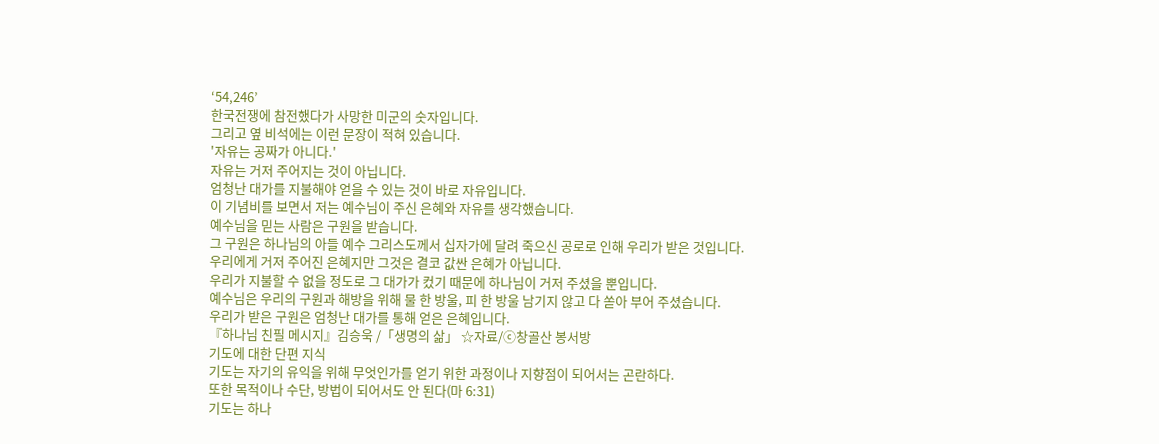‘54,246’
한국전쟁에 참전했다가 사망한 미군의 숫자입니다.
그리고 옆 비석에는 이런 문장이 적혀 있습니다.
'자유는 공짜가 아니다.'
자유는 거저 주어지는 것이 아닙니다.
엄청난 대가를 지불해야 얻을 수 있는 것이 바로 자유입니다.
이 기념비를 보면서 저는 예수님이 주신 은혜와 자유를 생각했습니다.
예수님을 믿는 사람은 구원을 받습니다.
그 구원은 하나님의 아들 예수 그리스도께서 십자가에 달려 죽으신 공로로 인해 우리가 받은 것입니다.
우리에게 거저 주어진 은혜지만 그것은 결코 값싼 은혜가 아닙니다.
우리가 지불할 수 없을 정도로 그 대가가 컸기 때문에 하나님이 거저 주셨을 뿐입니다.
예수님은 우리의 구원과 해방을 위해 물 한 방울, 피 한 방울 남기지 않고 다 쏟아 부어 주셨습니다.
우리가 받은 구원은 엄청난 대가를 통해 얻은 은혜입니다.
『하나님 친필 메시지』김승욱 /「생명의 삶」 ☆자료/ⓒ창골산 봉서방
기도에 대한 단편 지식
기도는 자기의 유익을 위해 무엇인가를 얻기 위한 과정이나 지향점이 되어서는 곤란하다.
또한 목적이나 수단, 방법이 되어서도 안 된다(마 6:31)
기도는 하나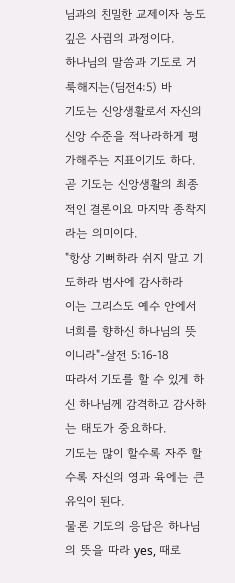님과의 친밀한 교제이자 농도 깊은 사귐의 과정이다.
하나님의 말씀과 기도로 거룩해지는(딤전4:5) 바
기도는 신앙생활로서 자신의 신앙 수준을 적나라하게 평가해주는 지표이기도 하다.
곧 기도는 신앙생활의 최종적인 결론이요 마지막 종착지라는 의미이다.
"항상 기뻐하라 쉬지 말고 기도하라 범사에 감사하라
이는 그리스도 예수 안에서 너희를 향하신 하나님의 뜻이니라"-살전 5:16-18
따라서 기도를 할 수 있게 하신 하나님께 감격하고 감사하는 태도가 중요하다.
기도는 많이 할수록 자주 할수록 자신의 영과 육에는 큰 유익이 된다.
물론 기도의 응답은 하나님의 뜻을 따라 yes, 때로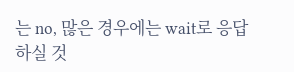는 no, 많은 경우에는 wait로 응답하실 것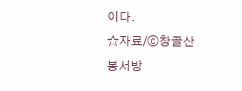이다.
☆자료/ⓒ창골산 봉서방